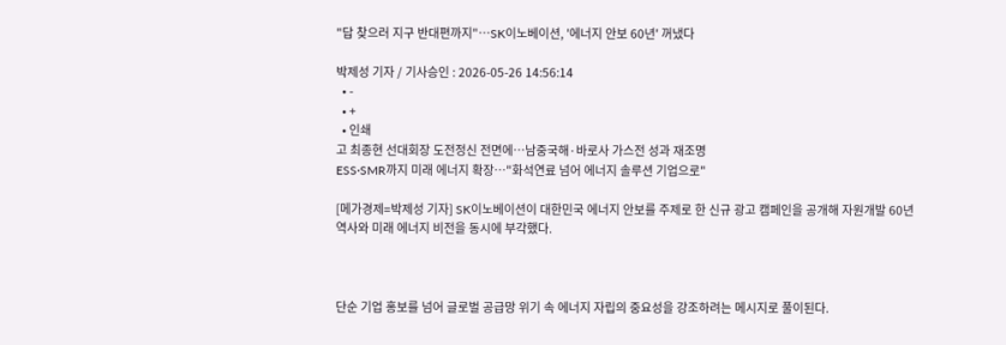"답 찾으러 지구 반대편까지"…SK이노베이션, '에너지 안보 60년' 꺼냈다

박제성 기자 / 기사승인 : 2026-05-26 14:56:14
  • -
  • +
  • 인쇄
고 최종현 선대회장 도전정신 전면에…남중국해·바로사 가스전 성과 재조명
ESS·SMR까지 미래 에너지 확장…"화석연료 넘어 에너지 솔루션 기업으로"

[메가경제=박제성 기자] SK이노베이션이 대한민국 에너지 안보를 주제로 한 신규 광고 캠페인을 공개해 자원개발 60년 역사와 미래 에너지 비전을 동시에 부각했다.



단순 기업 홍보를 넘어 글로벌 공급망 위기 속 에너지 자립의 중요성을 강조하려는 메시지로 풀이된다.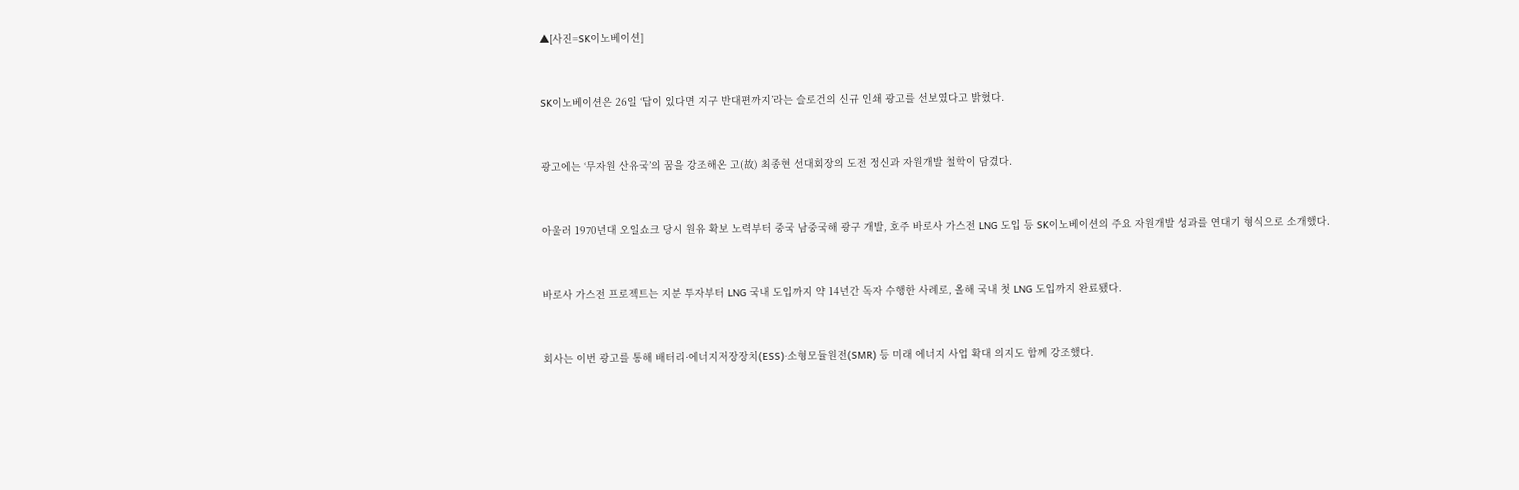▲[사진=SK이노베이션]



SK이노베이션은 26일 ‘답이 있다면 지구 반대편까지’라는 슬로건의 신규 인쇄 광고를 선보였다고 밝혔다.



광고에는 ‘무자원 산유국’의 꿈을 강조해온 고(故) 최종현 선대회장의 도전 정신과 자원개발 철학이 담겼다.



아울러 1970년대 오일쇼크 당시 원유 확보 노력부터 중국 남중국해 광구 개발, 호주 바로사 가스전 LNG 도입 등 SK이노베이션의 주요 자원개발 성과를 연대기 형식으로 소개했다.



바로사 가스전 프로젝트는 지분 투자부터 LNG 국내 도입까지 약 14년간 독자 수행한 사례로, 올해 국내 첫 LNG 도입까지 완료됐다.



회사는 이번 광고를 통해 배터리·에너지저장장치(ESS)·소형모듈원전(SMR) 등 미래 에너지 사업 확대 의지도 함께 강조했다.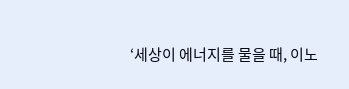‘세상이 에너지를 물을 때, 이노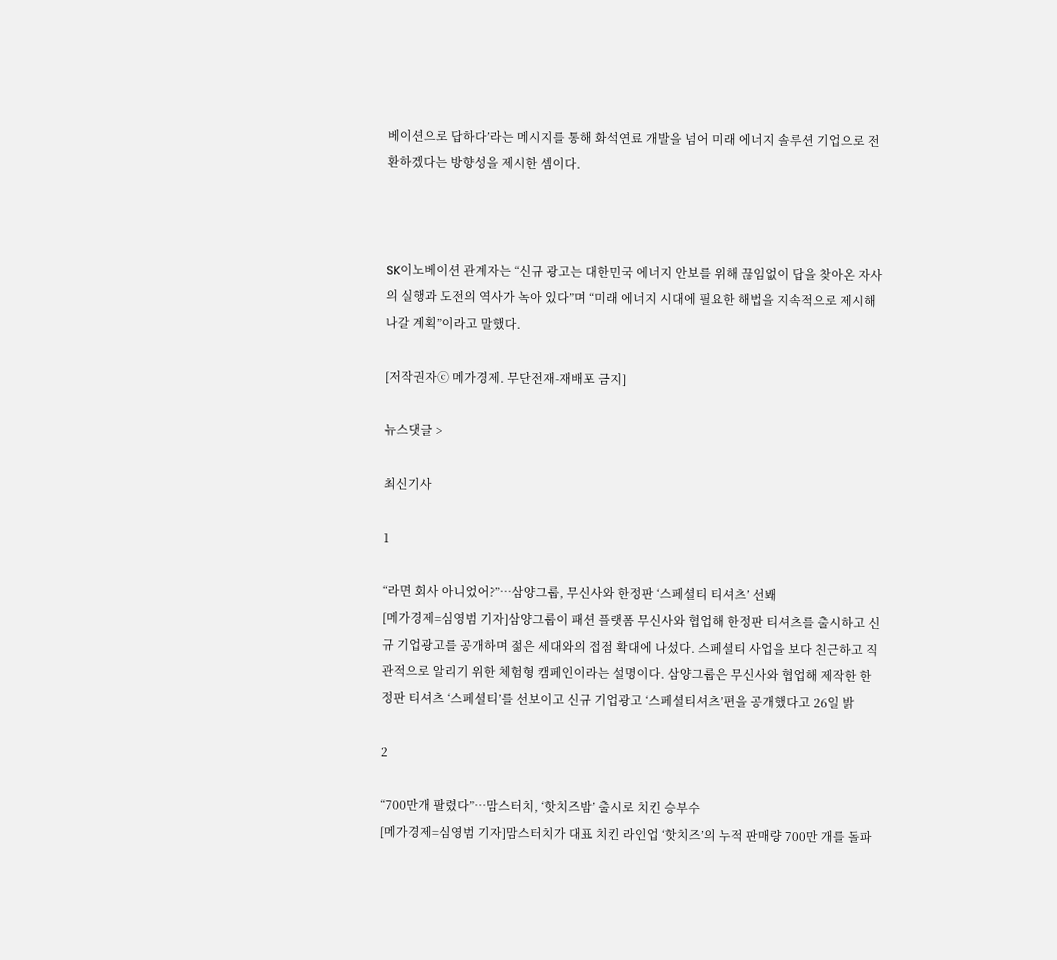베이션으로 답하다’라는 메시지를 통해 화석연료 개발을 넘어 미래 에너지 솔루션 기업으로 전환하겠다는 방향성을 제시한 셈이다.



SK이노베이션 관계자는 “신규 광고는 대한민국 에너지 안보를 위해 끊임없이 답을 찾아온 자사의 실행과 도전의 역사가 녹아 있다”며 “미래 에너지 시대에 필요한 해법을 지속적으로 제시해 나갈 계획”이라고 말했다.

[저작권자ⓒ 메가경제. 무단전재-재배포 금지]

뉴스댓글 >

최신기사

1

“라면 회사 아니었어?”…삼양그룹, 무신사와 한정판 ‘스페셜티 티셔츠’ 선봬
[메가경제=심영범 기자]삼양그룹이 패션 플랫폼 무신사와 협업해 한정판 티셔츠를 출시하고 신규 기업광고를 공개하며 젊은 세대와의 접점 확대에 나섰다. 스페셜티 사업을 보다 친근하고 직관적으로 알리기 위한 체험형 캠페인이라는 설명이다. 삼양그룹은 무신사와 협업해 제작한 한정판 티셔츠 ‘스페셜티’를 선보이고 신규 기업광고 ‘스페셜티셔츠’편을 공개했다고 26일 밝

2

“700만개 팔렸다”…맘스터치, ‘핫치즈밤’ 출시로 치킨 승부수
[메가경제=심영범 기자]맘스터치가 대표 치킨 라인업 ‘핫치즈’의 누적 판매량 700만 개를 돌파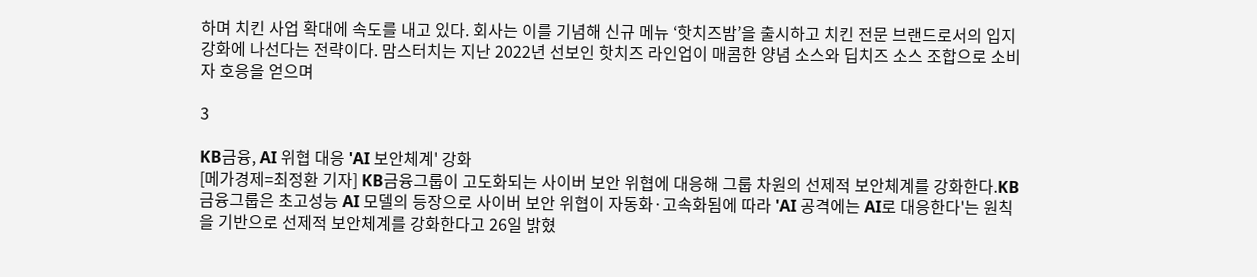하며 치킨 사업 확대에 속도를 내고 있다. 회사는 이를 기념해 신규 메뉴 ‘핫치즈밤’을 출시하고 치킨 전문 브랜드로서의 입지 강화에 나선다는 전략이다. 맘스터치는 지난 2022년 선보인 핫치즈 라인업이 매콤한 양념 소스와 딥치즈 소스 조합으로 소비자 호응을 얻으며

3

KB금융, AI 위협 대응 'AI 보안체계' 강화
[메가경제=최정환 기자] KB금융그룹이 고도화되는 사이버 보안 위협에 대응해 그룹 차원의 선제적 보안체계를 강화한다.KB금융그룹은 초고성능 AI 모델의 등장으로 사이버 보안 위협이 자동화·고속화됨에 따라 'AI 공격에는 AI로 대응한다'는 원칙을 기반으로 선제적 보안체계를 강화한다고 26일 밝혔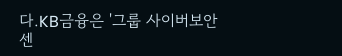다.KB금융은 '그룹 사이버보안센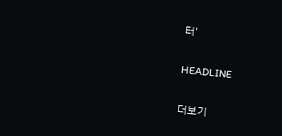터'

HEADLINE

더보기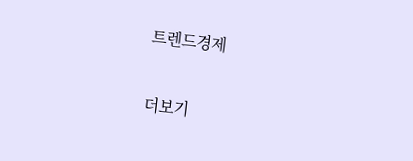트렌드경제

더보기